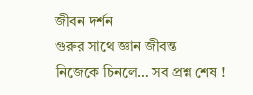জীবন দর্শন
গুরুর সাথে জ্ঞান জীবন্ত
নিজেকে চিনলে… সব প্রশ্ন শেষ !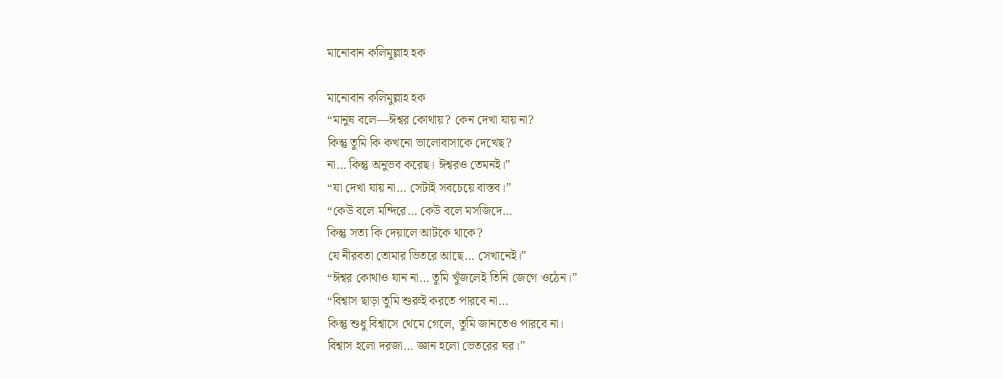মানোবান কলিমুল্লাহ হক

মানোবান কলিমুল্লাহ হক
“মানুষ বলে—ঈশ্বর কোথায়? কেন দেখা যায় না?
কিন্তু তুমি কি কখনো ভালোবাসাকে দেখেছ?
না… কিন্তু অনুভব করেছ। ঈশ্বরও তেমনই।”
“যা দেখা যায় না… সেটাই সবচেয়ে বাস্তব।”
“কেউ বলে মন্দিরে… কেউ বলে মসজিদে…
কিন্তু সত্য কি দেয়ালে আটকে থাকে?
যে নীরবতা তোমার ভিতরে আছে… সেখানেই।”
“ঈশ্বর কোথাও যান না… তুমি খুঁজলেই তিনি জেগে ওঠেন।”
“বিশ্বাস ছাড়া তুমি শুরুই করতে পারবে না…
কিন্তু শুধু বিশ্বাসে থেমে গেলে, তুমি জানতেও পারবে না।
বিশ্বাস হলো দরজা… জ্ঞান হলো ভেতরের ঘর।”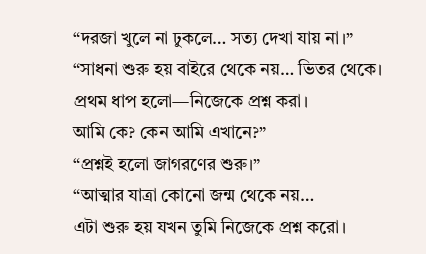“দরজা খুলে না ঢুকলে… সত্য দেখা যায় না।”
“সাধনা শুরু হয় বাইরে থেকে নয়… ভিতর থেকে।
প্রথম ধাপ হলো—নিজেকে প্রশ্ন করা।
আমি কে? কেন আমি এখানে?”
“প্রশ্নই হলো জাগরণের শুরু।”
“আত্মার যাত্রা কোনো জন্ম থেকে নয়…
এটা শুরু হয় যখন তুমি নিজেকে প্রশ্ন করো।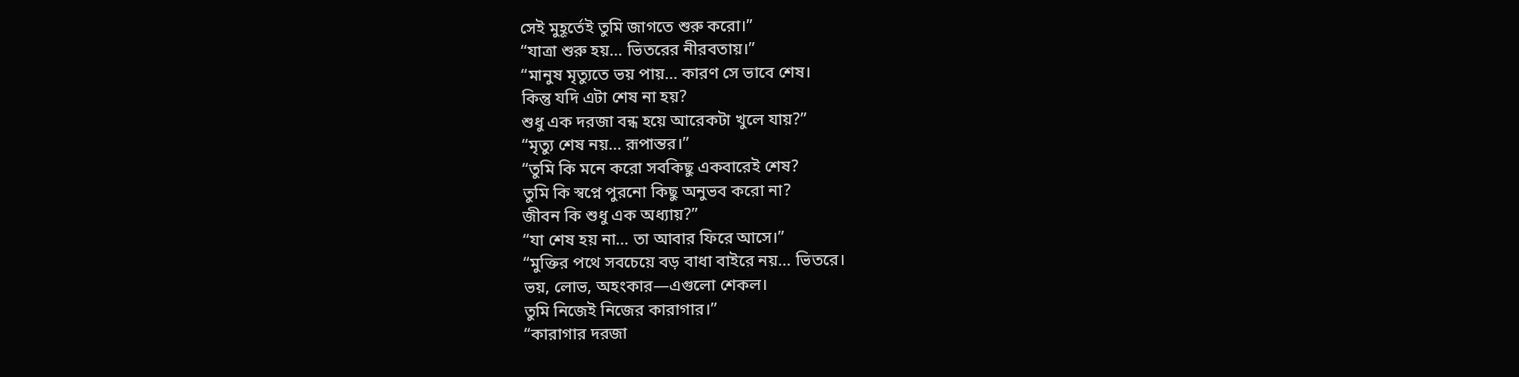সেই মুহূর্তেই তুমি জাগতে শুরু করো।”
“যাত্রা শুরু হয়… ভিতরের নীরবতায়।”
“মানুষ মৃত্যুতে ভয় পায়… কারণ সে ভাবে শেষ।
কিন্তু যদি এটা শেষ না হয়?
শুধু এক দরজা বন্ধ হয়ে আরেকটা খুলে যায়?”
“মৃত্যু শেষ নয়… রূপান্তর।”
“তুমি কি মনে করো সবকিছু একবারেই শেষ?
তুমি কি স্বপ্নে পুরনো কিছু অনুভব করো না?
জীবন কি শুধু এক অধ্যায়?”
“যা শেষ হয় না… তা আবার ফিরে আসে।”
“মুক্তির পথে সবচেয়ে বড় বাধা বাইরে নয়… ভিতরে।
ভয়, লোভ, অহংকার—এগুলো শেকল।
তুমি নিজেই নিজের কারাগার।”
“কারাগার দরজা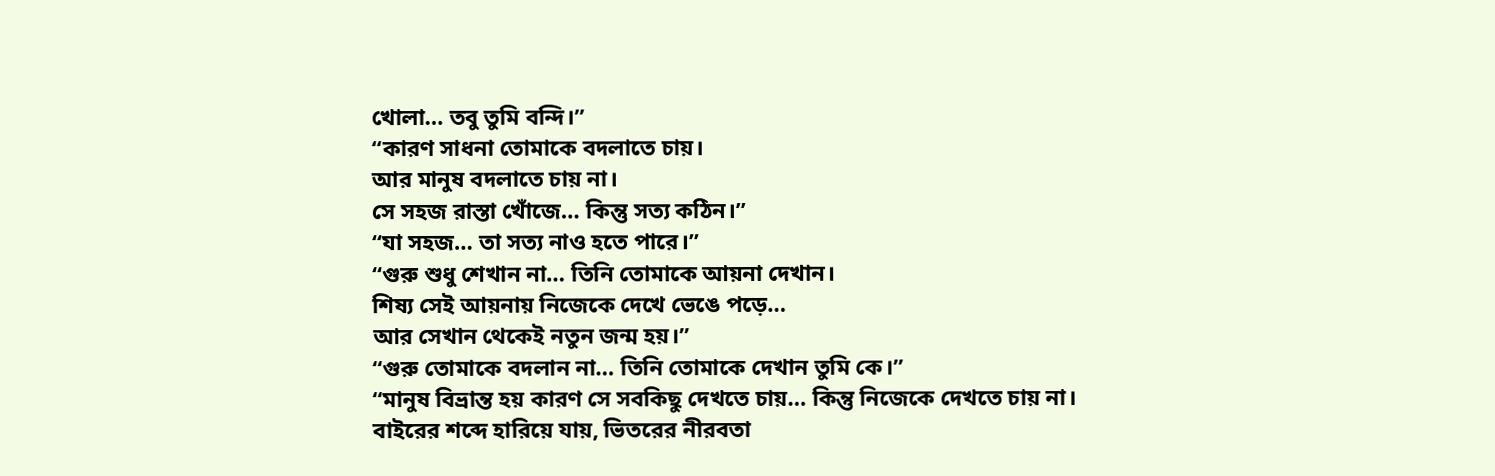খোলা… তবু তুমি বন্দি।”
“কারণ সাধনা তোমাকে বদলাতে চায়।
আর মানুষ বদলাতে চায় না।
সে সহজ রাস্তা খোঁজে… কিন্তু সত্য কঠিন।”
“যা সহজ… তা সত্য নাও হতে পারে।”
“গুরু শুধু শেখান না… তিনি তোমাকে আয়না দেখান।
শিষ্য সেই আয়নায় নিজেকে দেখে ভেঙে পড়ে…
আর সেখান থেকেই নতুন জন্ম হয়।”
“গুরু তোমাকে বদলান না… তিনি তোমাকে দেখান তুমি কে।”
“মানুষ বিভ্রান্ত হয় কারণ সে সবকিছু দেখতে চায়… কিন্তু নিজেকে দেখতে চায় না।
বাইরের শব্দে হারিয়ে যায়, ভিতরের নীরবতা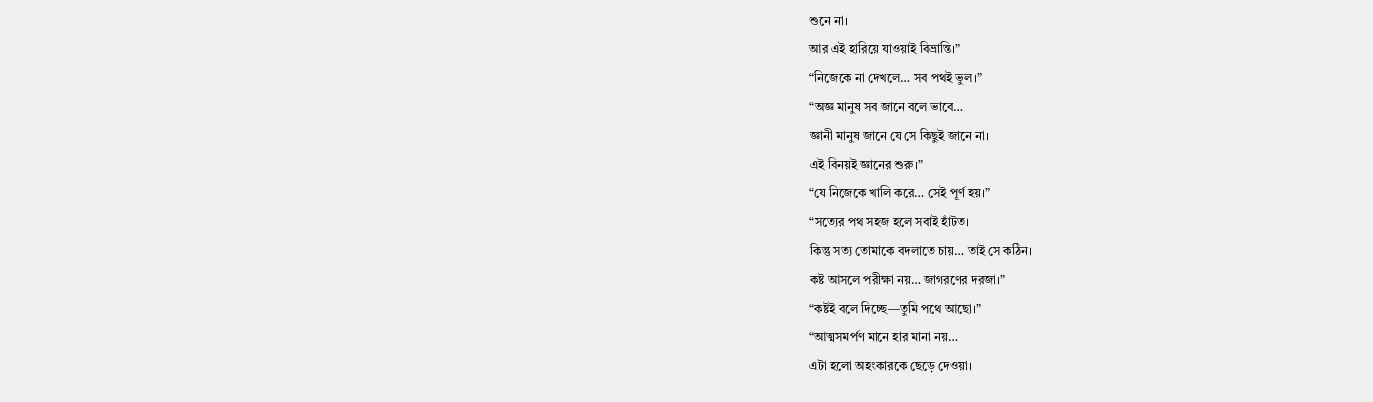শুনে না।
আর এই হারিয়ে যাওয়াই বিভ্রান্তি।”
“নিজেকে না দেখলে… সব পথই ভুল।”
“অজ্ঞ মানুষ সব জানে বলে ভাবে…
জ্ঞানী মানুষ জানে যে সে কিছুই জানে না।
এই বিনয়ই জ্ঞানের শুরু।”
“যে নিজেকে খালি করে… সেই পূর্ণ হয়।”
“সত্যের পথ সহজ হলে সবাই হাঁটত।
কিন্তু সত্য তোমাকে বদলাতে চায়… তাই সে কঠিন।
কষ্ট আসলে পরীক্ষা নয়… জাগরণের দরজা।”
“কষ্টই বলে দিচ্ছে—তুমি পথে আছো।”
“আত্মসমর্পণ মানে হার মানা নয়…
এটা হলো অহংকারকে ছেড়ে দেওয়া।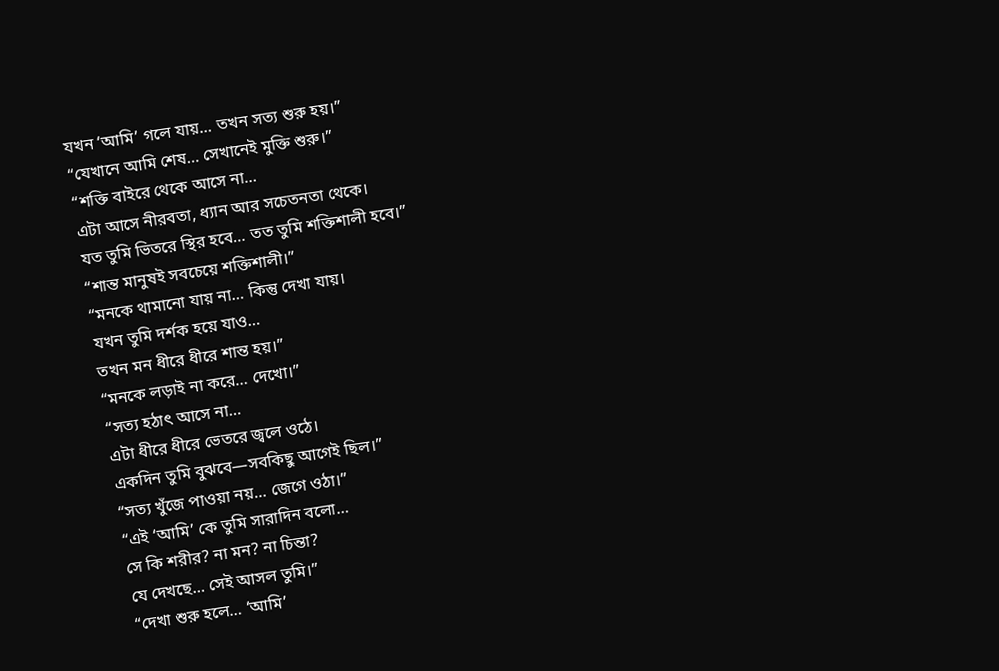যখন ‘আমি’ গলে যায়… তখন সত্য শুরু হয়।”
“যেখানে আমি শেষ… সেখানেই মুক্তি শুরু।”
“শক্তি বাইরে থেকে আসে না…
এটা আসে নীরবতা, ধ্যান আর সচেতনতা থেকে।
যত তুমি ভিতরে স্থির হবে… তত তুমি শক্তিশালী হবে।”
“শান্ত মানুষই সবচেয়ে শক্তিশালী।”
“মনকে থামানো যায় না… কিন্তু দেখা যায়।
যখন তুমি দর্শক হয়ে যাও…
তখন মন ধীরে ধীরে শান্ত হয়।”
“মনকে লড়াই না করে… দেখো।”
“সত্য হঠাৎ আসে না…
এটা ধীরে ধীরে ভেতরে জ্বলে ওঠে।
একদিন তুমি বুঝবে—সবকিছু আগেই ছিল।”
“সত্য খুঁজে পাওয়া নয়… জেগে ওঠা।”
“এই ‘আমি’ কে তুমি সারাদিন বলো…
সে কি শরীর? না মন? না চিন্তা?
যে দেখছে… সেই আসল তুমি।”
“দেখা শুরু হলে… ‘আমি’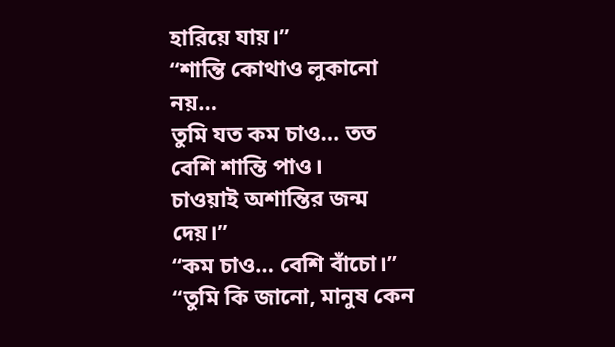হারিয়ে যায়।”
“শান্তি কোথাও লুকানো নয়…
তুমি যত কম চাও… তত বেশি শান্তি পাও।
চাওয়াই অশান্তির জন্ম দেয়।”
“কম চাও… বেশি বাঁচো।”
“তুমি কি জানো, মানুষ কেন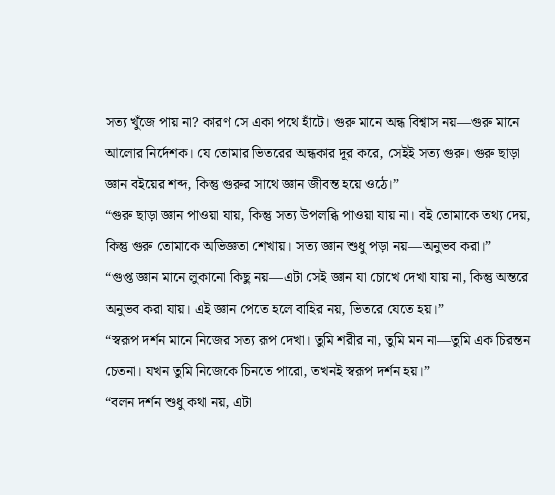সত্য খুঁজে পায় না? কারণ সে একা পথে হাঁটে। গুরু মানে অন্ধ বিশ্বাস নয়—গুরু মানে আলোর নির্দেশক। যে তোমার ভিতরের অন্ধকার দূর করে, সেইই সত্য গুরু। গুরু ছাড়া জ্ঞান বইয়ের শব্দ, কিন্তু গুরুর সাথে জ্ঞান জীবন্ত হয়ে ওঠে।”
“গুরু ছাড়া জ্ঞান পাওয়া যায়, কিন্তু সত্য উপলব্ধি পাওয়া যায় না। বই তোমাকে তথ্য দেয়, কিন্তু গুরু তোমাকে অভিজ্ঞতা শেখায়। সত্য জ্ঞান শুধু পড়া নয়—অনুভব করা।”
“গুপ্ত জ্ঞান মানে লুকানো কিছু নয়—এটা সেই জ্ঞান যা চোখে দেখা যায় না, কিন্তু অন্তরে অনুভব করা যায়। এই জ্ঞান পেতে হলে বাহির নয়, ভিতরে যেতে হয়।”
“স্বরূপ দর্শন মানে নিজের সত্য রূপ দেখা। তুমি শরীর না, তুমি মন না—তুমি এক চিরন্তন চেতনা। যখন তুমি নিজেকে চিনতে পারো, তখনই স্বরূপ দর্শন হয়।”
“বলন দর্শন শুধু কথা নয়, এটা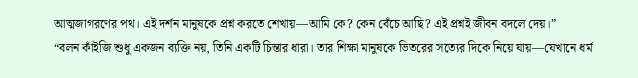আত্মজাগরণের পথ। এই দর্শন মানুষকে প্রশ্ন করতে শেখায়—আমি কে? কেন বেঁচে আছি? এই প্রশ্নই জীবন বদলে দেয়।”
“বলন কাঁইজি শুধু একজন ব্যক্তি নয়, তিনি একটি চিন্তার ধারা। তার শিক্ষা মানুষকে ভিতরের সত্যের দিকে নিয়ে যায়—যেখানে ধর্ম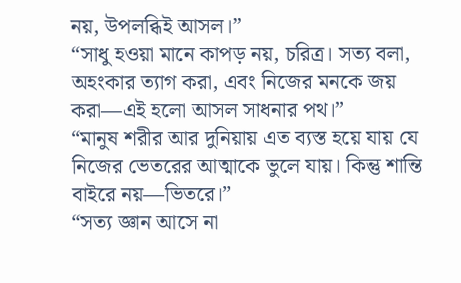নয়, উপলব্ধিই আসল।”
“সাধু হওয়া মানে কাপড় নয়, চরিত্র। সত্য বলা, অহংকার ত্যাগ করা, এবং নিজের মনকে জয় করা—এই হলো আসল সাধনার পথ।”
“মানুষ শরীর আর দুনিয়ায় এত ব্যস্ত হয়ে যায় যে নিজের ভেতরের আত্মাকে ভুলে যায়। কিন্তু শান্তি বাইরে নয়—ভিতরে।”
“সত্য জ্ঞান আসে না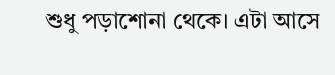শুধু পড়াশোনা থেকে। এটা আসে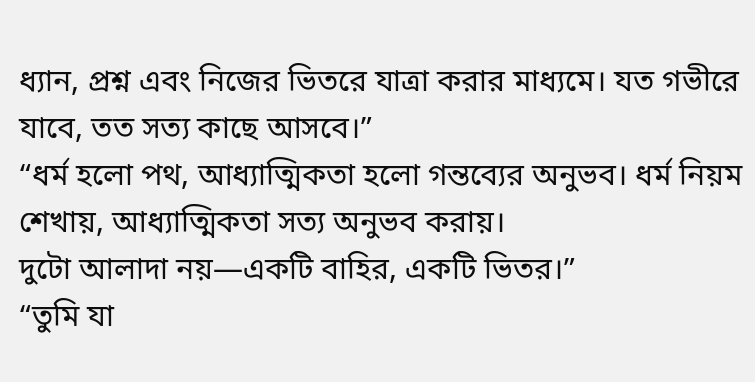ধ্যান, প্রশ্ন এবং নিজের ভিতরে যাত্রা করার মাধ্যমে। যত গভীরে যাবে, তত সত্য কাছে আসবে।”
“ধর্ম হলো পথ, আধ্যাত্মিকতা হলো গন্তব্যের অনুভব। ধর্ম নিয়ম শেখায়, আধ্যাত্মিকতা সত্য অনুভব করায়।
দুটো আলাদা নয়—একটি বাহির, একটি ভিতর।”
“তুমি যা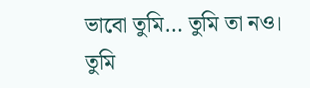ভাবো তুমি… তুমি তা নও।
তুমি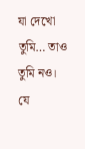যা দেখো তুমি… তাও তুমি নও।
যে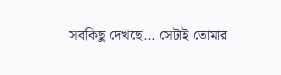সবকিছু দেখছে… সেটাই তোমার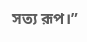সত্য রূপ।”